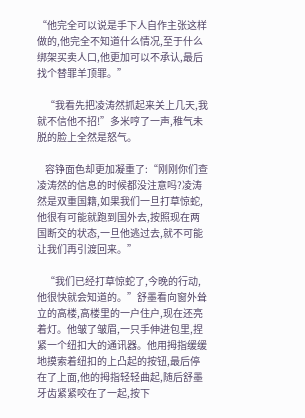“他完全可以说是手下人自作主张这样做的,他完全不知道什么情况,至于什么绑架买卖人口,他更加可以不承认,最后找个替罪羊顶罪。”

    “我看先把凌涛然抓起来关上几天,我就不信他不招!”多米哼了一声,稚气未脱的脸上全然是怒气。

    容铮面色却更加凝重了:“刚刚你们查凌涛然的信息的时候都没注意吗?凌涛然是双重国籍,如果我们一旦打草惊蛇,他很有可能就跑到国外去,按照现在两国断交的状态,一旦他逃过去,就不可能让我们再引渡回来。”

    “我们已经打草惊蛇了,今晚的行动,他很快就会知道的。”舒墨看向窗外耸立的高楼,高楼里的一户住户,现在还亮着灯。他皱了皱眉,一只手伸进包里,捏紧一个纽扣大的通讯器。他用拇指缓缓地摸索着纽扣的上凸起的按钮,最后停在了上面,他的拇指轻轻曲起,随后舒墨牙齿紧紧咬在了一起,按下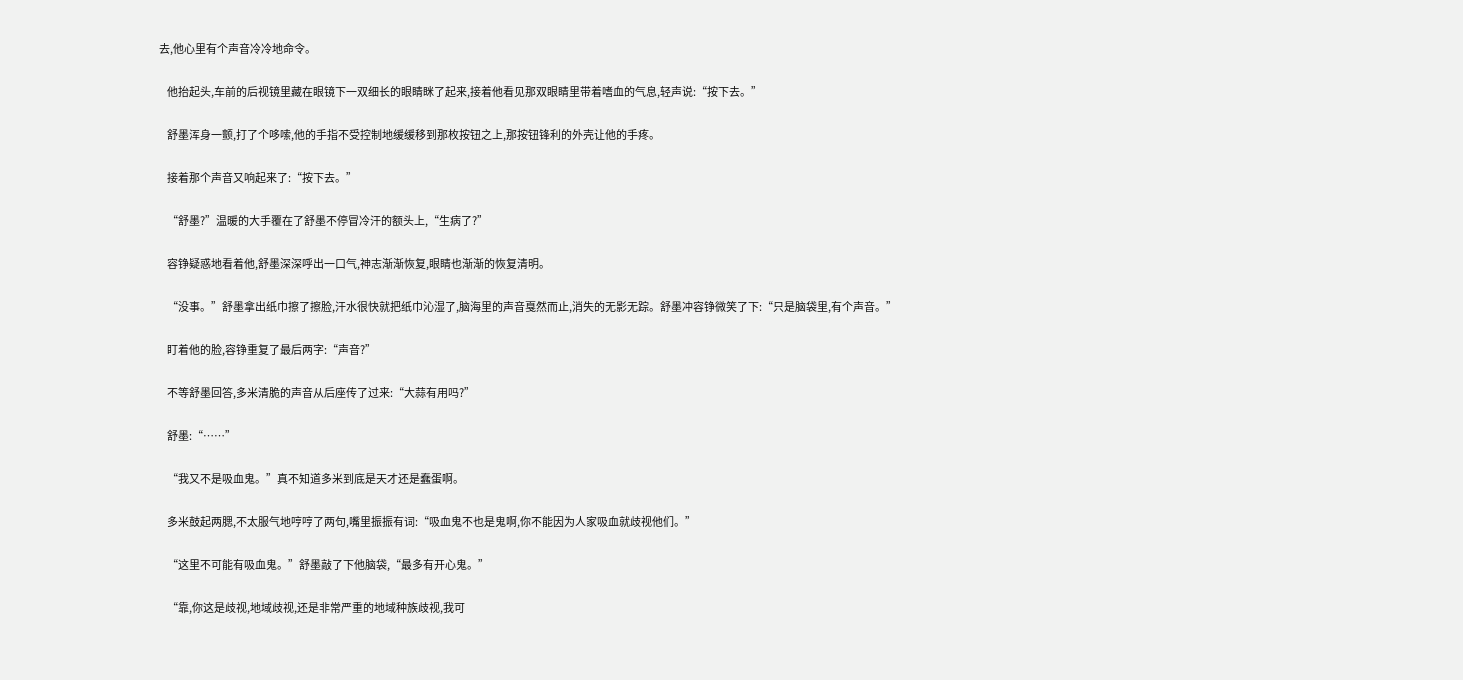去,他心里有个声音冷冷地命令。

    他抬起头,车前的后视镜里藏在眼镜下一双细长的眼睛眯了起来,接着他看见那双眼睛里带着嗜血的气息,轻声说:“按下去。”

    舒墨浑身一颤,打了个哆嗦,他的手指不受控制地缓缓移到那枚按钮之上,那按钮锋利的外壳让他的手疼。

    接着那个声音又响起来了:“按下去。”

    “舒墨?”温暖的大手覆在了舒墨不停冒冷汗的额头上,“生病了?”

    容铮疑惑地看着他,舒墨深深呼出一口气,神志渐渐恢复,眼睛也渐渐的恢复清明。

    “没事。”舒墨拿出纸巾擦了擦脸,汗水很快就把纸巾沁湿了,脑海里的声音戛然而止,消失的无影无踪。舒墨冲容铮微笑了下:“只是脑袋里,有个声音。”

    盯着他的脸,容铮重复了最后两字:“声音?”

    不等舒墨回答,多米清脆的声音从后座传了过来:“大蒜有用吗?”

    舒墨:“……”

    “我又不是吸血鬼。”真不知道多米到底是天才还是蠢蛋啊。

    多米鼓起两腮,不太服气地哼哼了两句,嘴里振振有词:“吸血鬼不也是鬼啊,你不能因为人家吸血就歧视他们。”

    “这里不可能有吸血鬼。”舒墨敲了下他脑袋,“最多有开心鬼。”

    “靠,你这是歧视,地域歧视,还是非常严重的地域种族歧视,我可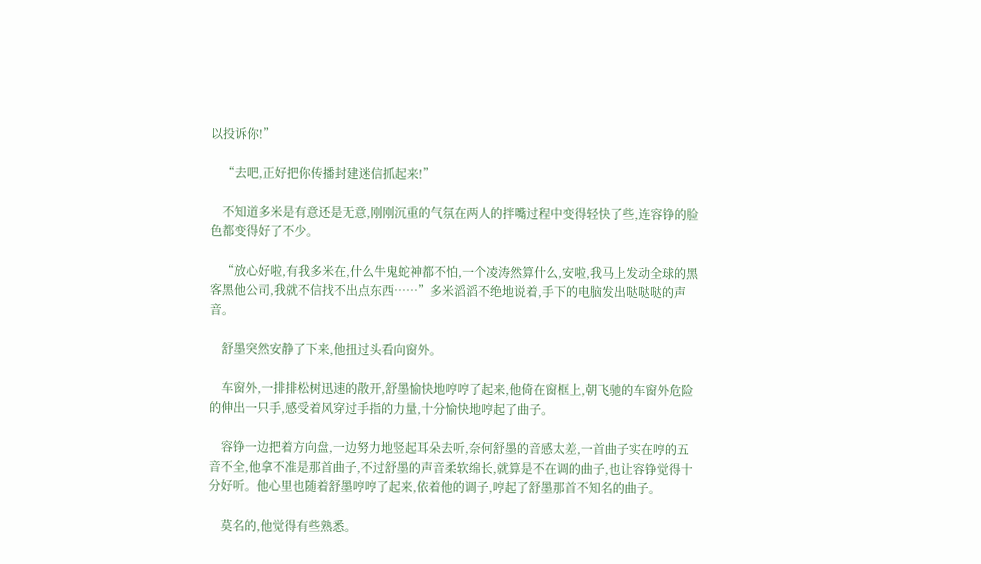以投诉你!”

    “去吧,正好把你传播封建迷信抓起来!”

    不知道多米是有意还是无意,刚刚沉重的气氛在两人的拌嘴过程中变得轻快了些,连容铮的脸色都变得好了不少。

    “放心好啦,有我多米在,什么牛鬼蛇神都不怕,一个凌涛然算什么,安啦,我马上发动全球的黑客黑他公司,我就不信找不出点东西……”多米滔滔不绝地说着,手下的电脑发出哒哒哒的声音。

    舒墨突然安静了下来,他扭过头看向窗外。

    车窗外,一排排松树迅速的散开,舒墨愉快地哼哼了起来,他倚在窗框上,朝飞驰的车窗外危险的伸出一只手,感受着风穿过手指的力量,十分愉快地哼起了曲子。

    容铮一边把着方向盘,一边努力地竖起耳朵去听,奈何舒墨的音感太差,一首曲子实在哼的五音不全,他拿不准是那首曲子,不过舒墨的声音柔软绵长,就算是不在调的曲子,也让容铮觉得十分好听。他心里也随着舒墨哼哼了起来,依着他的调子,哼起了舒墨那首不知名的曲子。

    莫名的,他觉得有些熟悉。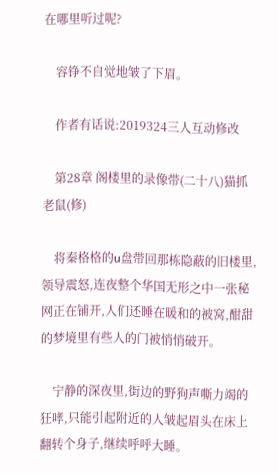在哪里听过呢?

    容铮不自觉地皱了下眉。

    作者有话说:2019324三人互动修改

    第28章 阁楼里的录像带(二十八)猫抓老鼠(修)

    将秦格格的u盘带回那栋隐蔽的旧楼里,领导震怒,连夜整个华国无形之中一张秘网正在铺开,人们还睡在暖和的被窝,酣甜的梦境里有些人的门被悄悄破开。

    宁静的深夜里,街边的野狗声嘶力竭的狂哮,只能引起附近的人皱起眉头在床上翻转个身子,继续呼呼大睡。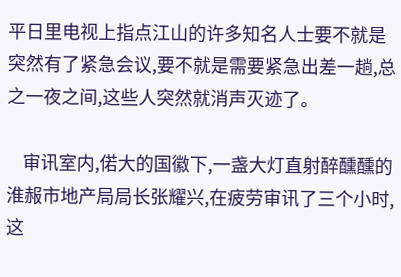平日里电视上指点江山的许多知名人士要不就是突然有了紧急会议,要不就是需要紧急出差一趟,总之一夜之间,这些人突然就消声灭迹了。

    审讯室内,偌大的国徽下,一盏大灯直射醉醺醺的淮赧市地产局局长张耀兴,在疲劳审讯了三个小时,这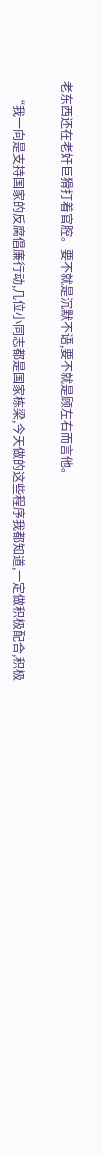老东西还在老奸巨猾打着官腔。要不就是沉默不语,要不就是顾左右而言他。

    “我一向是支持国家的反腐倡廉行动,几位小同志都是国家栋梁,今天做的这些程序我都知道,一定做积极配合,积极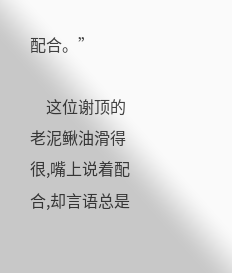配合。”

    这位谢顶的老泥鳅油滑得很,嘴上说着配合,却言语总是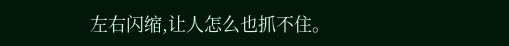左右闪缩,让人怎么也抓不住。